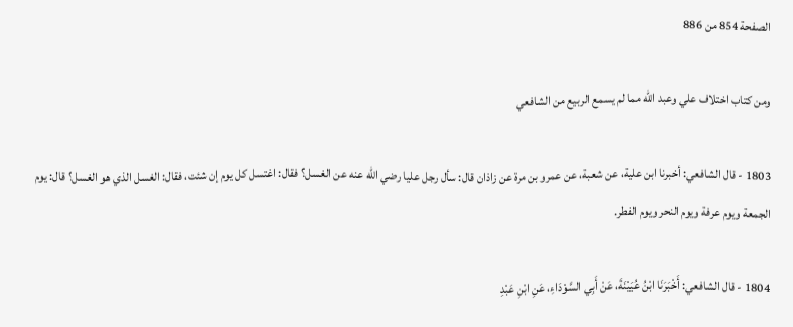الصفحة 854 من 886

ومن كتاب اختلاف علي وعبد الله مما لم يسمع الربيع من الشافعي

1803 - قال الشافعي: أخبرنا ابن علية، عن شعبة، عن عمرو بن مرة عن زاذان قال: سأل رجل عليا رضي الله عنه عن الغسل؟ فقال: اغتسل كل يوم إن شئت، فقال: الغسل الذي هو الغسل؟ قال: يوم الجمعة ويوم عرفة ويوم النحر ويوم الفطر.

1804 - قال الشافعي: أَخْبَرَنَا ابْنُ عُيَيْنَةَ، عَنْ أَبِي السَّوْدَاءِ، عَنِ ابْنِ عَبْدِ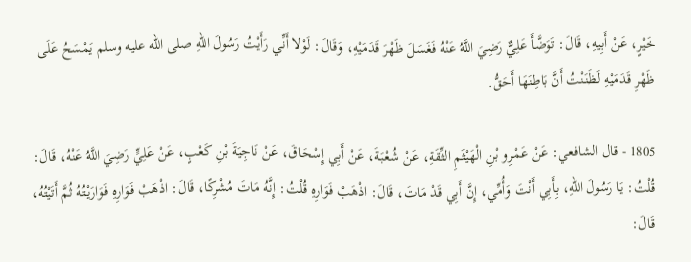خَيْرٍ، عَنْ أَبِيهِ، قَالَ: تَوَضَّأَ عَلِيٌّ رَضِيَ اللَّهُ عَنْهُ فَغَسَلَ ظَهْرَ قَدَمَيْهِ، وَقَالَ: لَوْلا أَنِّي رَأَيْتُ رَسُولَ اللهِ صلى الله عليه وسلم يَمْسَحُ عَلَى ظَهْرِ قَدَمَيْهِ لَظَنَنْتُ أَنَّ بَاطِنَهَا أَحَقُّ.

1805 - قال الشافعي: عَنْ عَمْرِو بْنِ الْهَيْثَمِ الثِّقَةِ، عَنْ شُعْبَةَ، عَنْ أَبِي إِسْحَاقَ، عَنْ نَاجِيَةَ بْنِ كَعْبٍ، عَنْ عَلِيٍّ رَضِيَ اللَّهُ عَنْهُ، قَالَ: قُلْتُ: يَا رَسُولَ اللهِ، بِأَبِي أَنْتَ وَأُمِّي، إِنَّ أَبِي قَدْ مَاتَ، قَالَ: اذْهَبْ فَوَارِهِ قُلْتُ: إِنَّهُ مَاتَ مُشْرِكًا، قَالَ: اذْهَبْ فَوَارِهِ فَوَارَيْتُهُ ثُمَّ أَتَيْتُهُ، قَالَ: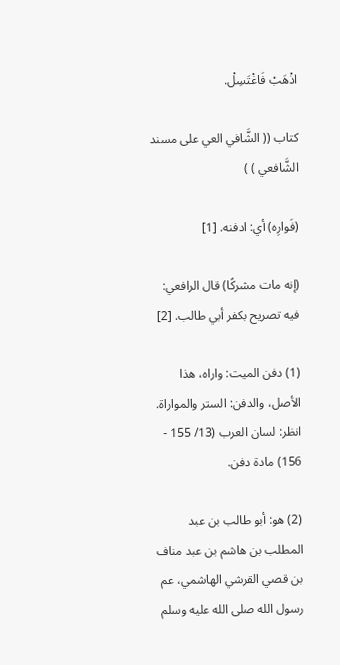اذْهَبْ فَاغْتَسِلْ.

كتاب (( الشَّافي العي على مسند الشَّافعي ) )

(فَوارِه) أي: ادفنه. [1]

(إنه مات مشركًا) قال الرافعي: فيه تصريح بكفر أبي طالب. [2]

(1) دفن الميت: واراه، هذا الأصل، والدفن: الستر والمواراة. انظر: لسان العرب (13/ 155 - 156) مادة دفن.

(2) هو: أبو طالب بن عبد المطلب بن هاشم بن عبد مناف بن قصي القرشي الهاشمي، عم رسول الله صلى الله عليه وسلم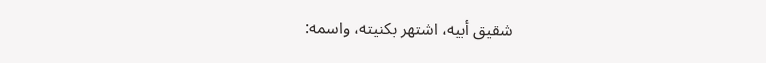شقيق أبيه، اشتهر بكنيته، واسمه: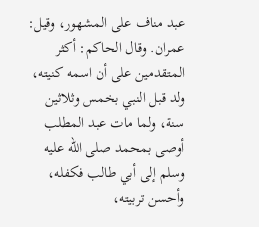عبد مناف على المشهور، وقيل: عمران. وقال الحاكم: أكثر المتقدمين على أن اسمه كنيته، ولد قبل النبي بخمس وثلاثين سنة، ولما مات عبد المطلب أوصى بمحمد صلى الله عليه وسلم إلى أبي طالب فكفله، وأحسن تربيته،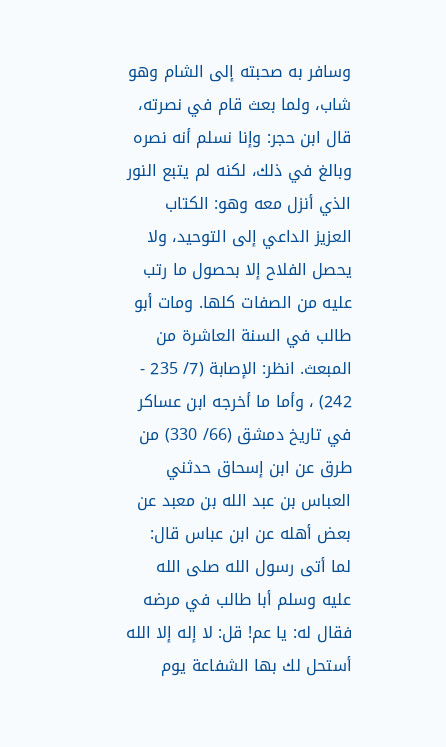وسافر به صحبته إلى الشام وهو شاب، ولما بعث قام في نصرته، قال ابن حجر: وإنا نسلم أنه نصره وبالغ في ذلك، لكنه لم يتبع النور الذي أنزل معه وهو: الكتاب العزيز الداعي إلى التوحيد، ولا يحصل الفلاح إلا بحصول ما رتب عليه من الصفات كلها. ومات أبو طالب في السنة العاشرة من المبعث. انظر: الإصابة (7/ 235 - 242) ، وأما ما أخرجه ابن عساكر في تاريخ دمشق (66/ 330) من طرق عن ابن إسحاق حدثني العباس بن عبد الله بن معبد عن بعض أهله عن ابن عباس قال: لما أتى رسول الله صلى الله عليه وسلم أبا طالب في مرضه فقال له: يا عم! قل: لا إله إلا الله أستحل لك بها الشفاعة يوم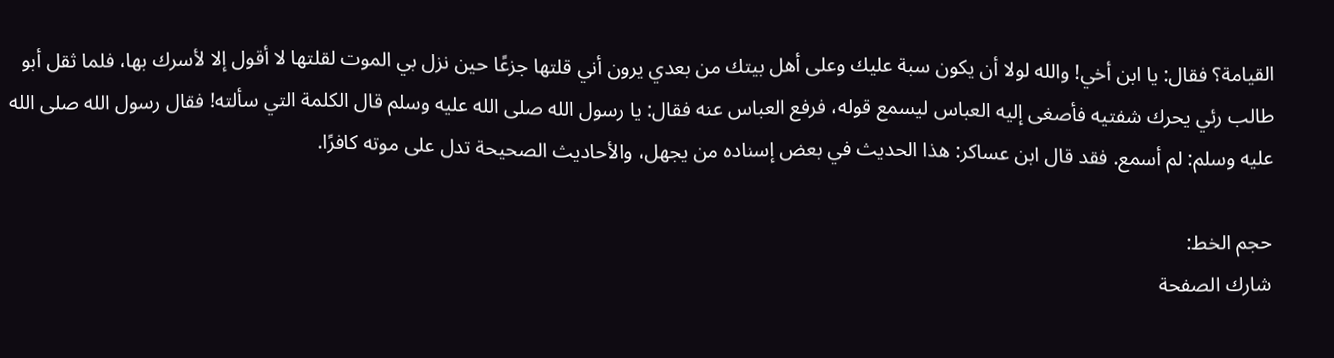القيامة؟ فقال: يا ابن أخي! والله لولا أن يكون سبة عليك وعلى أهل بيتك من بعدي يرون أني قلتها جزعًا حين نزل بي الموت لقلتها لا أقول إلا لأسرك بها، فلما ثقل أبو طالب رئي يحرك شفتيه فأصغى إليه العباس ليسمع قوله، فرفع العباس عنه فقال: يا رسول الله صلى الله عليه وسلم قال الكلمة التي سألته! فقال رسول الله صلى الله عليه وسلم: لم أسمع. فقد قال ابن عساكر: هذا الحديث في بعض إسناده من يجهل، والأحاديث الصحيحة تدل على موته كافرًا.

حجم الخط:
شارك الصفحة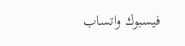فيسبوك واتساب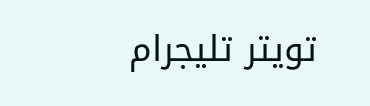تويتر تليجرام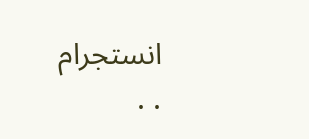انستجرام
. .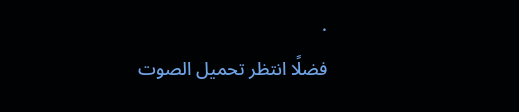.
فضلًا انتظر تحميل الصوت